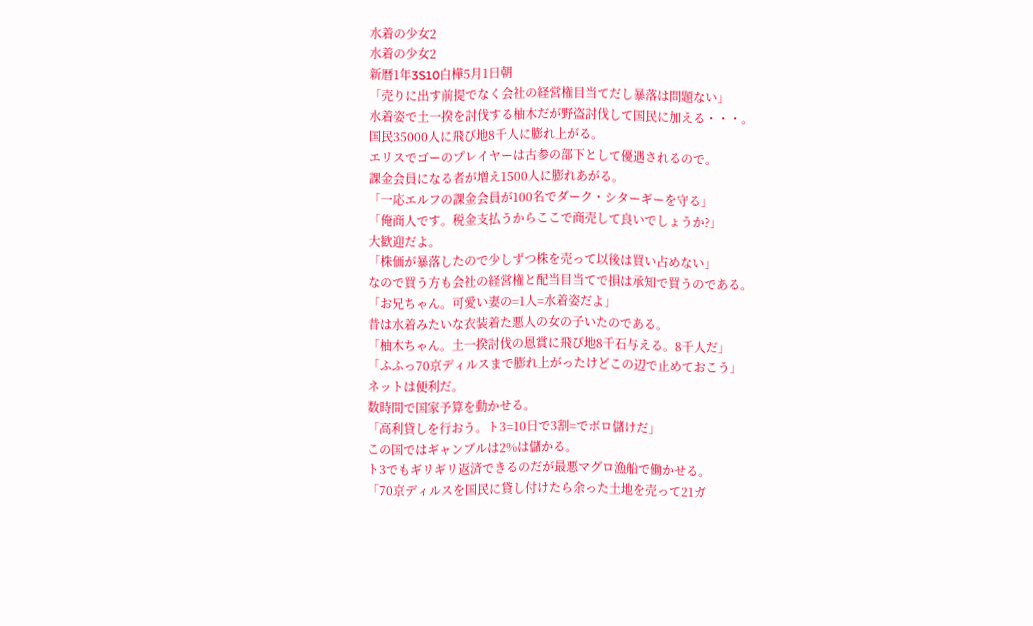水着の少女2
水着の少女2
新暦1年3S10白樺5月1日朝
「売りに出す前提でなく会社の経営権目当てだし暴落は問題ない」
水着姿で土一揆を討伐する柚木だが野盗討伐して国民に加える・・・。
国民35000人に飛び地8千人に膨れ上がる。
エリスでゴーのプレイヤーは古参の部下として優遇されるので。
課金会員になる者が増え1500人に膨れあがる。
「一応エルフの課金会員が100名でダーク・シターギーを守る」
「俺商人です。税金支払うからここで商売して良いでしょうか?」
大歓迎だよ。
「株価が暴落したので少しずつ株を売って以後は買い占めない」
なので買う方も会社の経営権と配当目当てで損は承知で買うのである。
「お兄ちゃん。可愛い妻の=1人=水着姿だよ」
昔は水着みたいな衣装着た悪人の女の子いたのである。
「柚木ちゃん。土一揆討伐の恩賞に飛び地8千石与える。8千人だ」
「ふふっ70京ディルスまで膨れ上がったけどこの辺で止めておこう」
ネットは便利だ。
数時間で国家予算を動かせる。
「高利貸しを行おう。ト3=10日で3割=でボロ儲けだ」
この国ではギャンブルは2%は儲かる。
ト3でもギリギリ返済できるのだが最悪マグロ漁船で働かせる。
「70京ディルスを国民に貸し付けたら余った土地を売って21ガ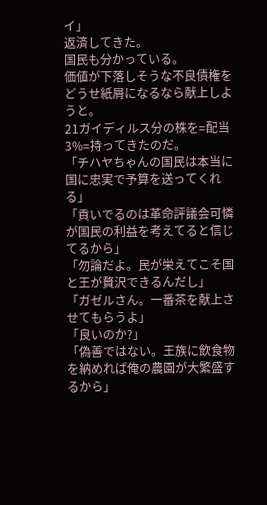イ」
返済してきた。
国民も分かっている。
価値が下落しそうな不良債権をどうせ紙屑になるなら献上しようと。
21ガイディルス分の株を=配当3%=持ってきたのだ。
「チハヤちゃんの国民は本当に国に忠実で予算を送ってくれる」
「貢いでるのは革命評議会可憐が国民の利益を考えてると信じてるから」
「勿論だよ。民が栄えてこそ国と王が贅沢できるんだし」
「ガゼルさん。一番茶を献上させてもらうよ」
「良いのか?」
「偽善ではない。王族に飲食物を納めれば俺の農園が大繁盛するから」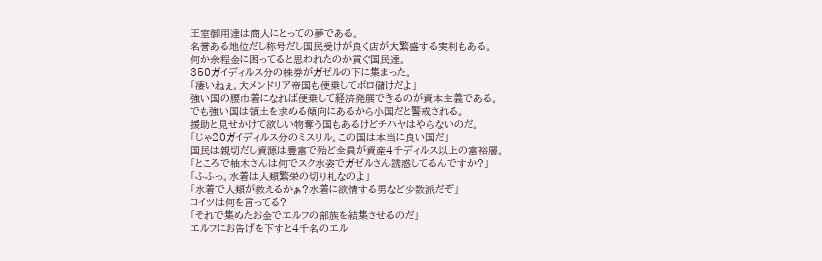王室御用達は商人にとっての夢である。
名誉ある地位だし称号だし国民受けが良く店が大繁盛する実利もある。
何か余程金に困ってると思われたのか貢ぐ国民達。
350ガイディルス分の株券がガゼルの下に集まった。
「凄いねぇ。大メンドリア帝国も便乗してボロ儲けだよ」
強い国の腰巾着になれば便乗して経済発展できるのが資本主義である。
でも強い国は領土を求める傾向にあるから小国だと警戒される。
援助と見せかけて欲しい物奪う国もあるけどチハヤはやらないのだ。
「じゃ20ガイディルス分のミスリル。この国は本当に良い国だ」
国民は親切だし資源は豊富で殆ど全員が資産4千ディルス以上の富裕層。
「ところで柚木さんは何でスク水姿でガゼルさん誘惑してるんですか?」
「ふふっ。水着は人類繁栄の切り札なのよ」
「水着で人類が救えるかぁ?水着に欲情する男など少数派だぞ」
コイツは何を言ってる?
「それで集めたお金でエルフの部族を結集させるのだ」
エルフにお告げを下すと4千名のエル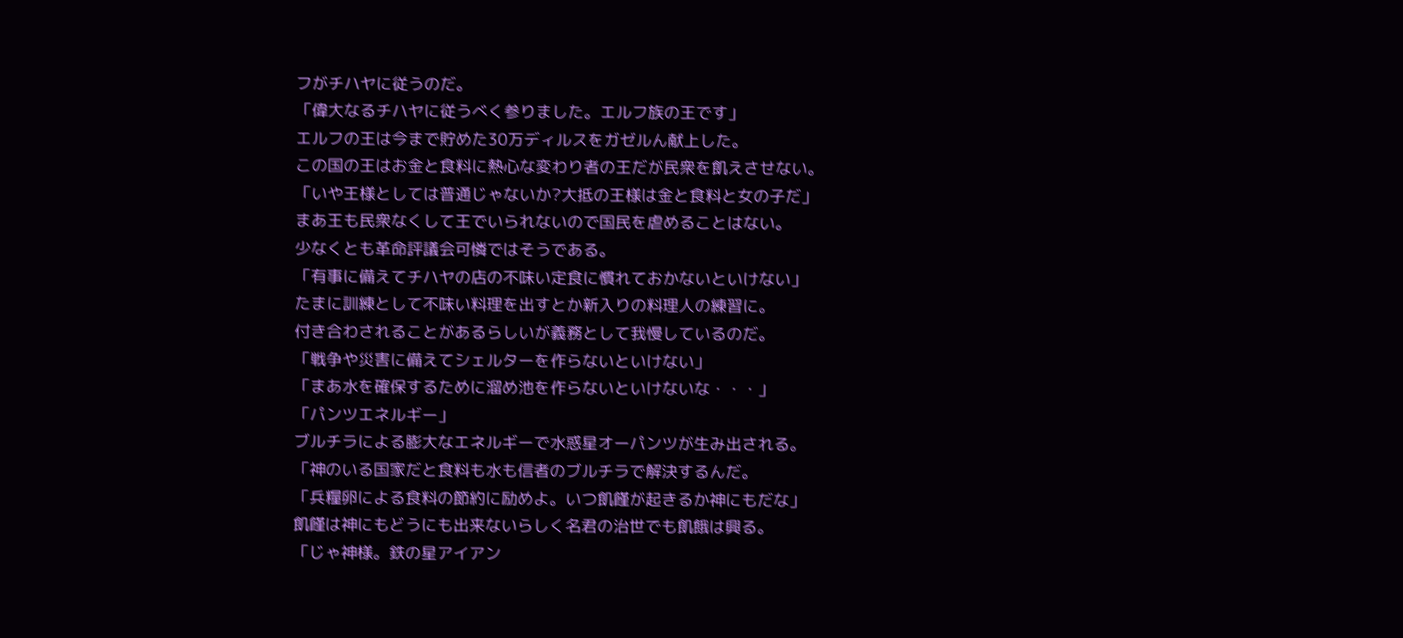フがチハヤに従うのだ。
「偉大なるチハヤに従うべく参りました。エルフ族の王です」
エルフの王は今まで貯めた30万ディルスをガゼルん献上した。
この国の王はお金と食料に熱心な変わり者の王だが民衆を飢えさせない。
「いや王様としては普通じゃないか?大抵の王様は金と食料と女の子だ」
まあ王も民衆なくして王でいられないので国民を虐めることはない。
少なくとも革命評議会可憐ではそうである。
「有事に備えてチハヤの店の不味い定食に慣れておかないといけない」
たまに訓練として不味い料理を出すとか新入りの料理人の練習に。
付き合わされることがあるらしいが義務として我慢しているのだ。
「戦争や災害に備えてシェルターを作らないといけない」
「まあ水を確保するために溜め池を作らないといけないな・・・」
「パンツエネルギー」
ブルチラによる膨大なエネルギーで水惑星オーパンツが生み出される。
「神のいる国家だと食料も水も信者のブルチラで解決するんだ。
「兵糧卵による食料の節約に励めよ。いつ飢饉が起きるか神にもだな」
飢饉は神にもどうにも出来ないらしく名君の治世でも飢餓は興る。
「じゃ神様。鉄の星アイアン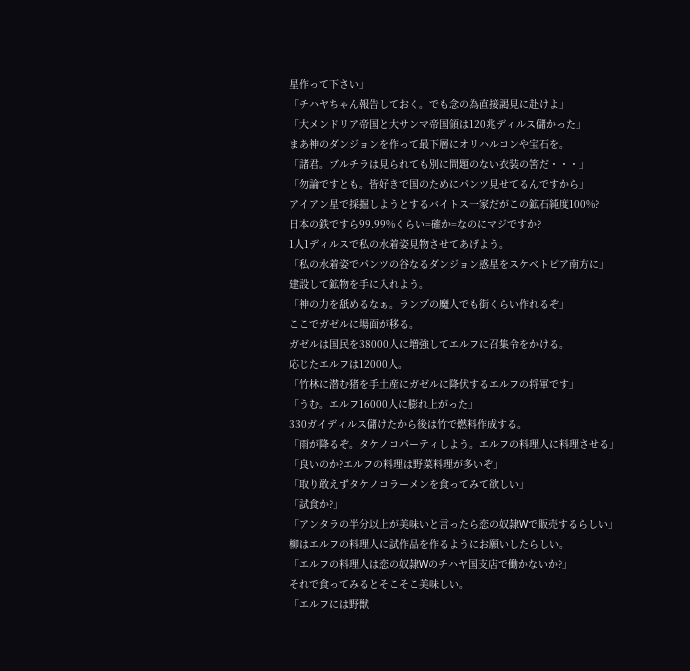星作って下さい」
「チハヤちゃん報告しておく。でも念の為直接謁見に赴けよ」
「大メンドリア帝国と大サンマ帝国領は120兆ディルス儲かった」
まあ神のダンジョンを作って最下層にオリハルコンや宝石を。
「諸君。ブルチラは見られても別に問題のない衣装の筈だ・・・」
「勿論ですとも。皆好きで国のためにパンツ見せてるんですから」
アイアン星で採掘しようとするバイトス一家だがこの鉱石純度100%?
日本の鉄ですら99.99%くらい=確か=なのにマジですか?
1人1ディルスで私の水着姿見物させてあげよう。
「私の水着姿でパンツの谷なるダンジョン惑星をスケベトピア南方に」
建設して鉱物を手に入れよう。
「神の力を舐めるなぁ。ランプの魔人でも街くらい作れるぞ」
ここでガゼルに場面が移る。
ガゼルは国民を38000人に増強してエルフに召集令をかける。
応じたエルフは12000人。
「竹林に潜む猪を手土産にガゼルに降伏するエルフの将軍です」
「うむ。エルフ16000人に膨れ上がった」
330ガイディルス儲けたから後は竹で燃料作成する。
「雨が降るぞ。タケノコパーティしよう。エルフの料理人に料理させる」
「良いのか?エルフの料理は野菜料理が多いぞ」
「取り敢えずタケノコラーメンを食ってみて欲しい」
「試食か?」
「アンタラの半分以上が美味いと言ったら恋の奴隷Wで販売するらしい」
柳はエルフの料理人に試作品を作るようにお願いしたらしい。
「エルフの料理人は恋の奴隷Wのチハヤ国支店で働かないか?」
それで食ってみるとそこそこ美味しい。
「エルフには野獣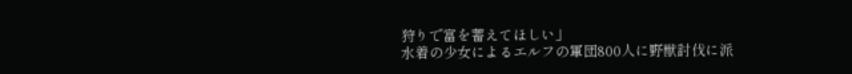狩りで富を蓄えてほしい」
水着の少女によるエルフの軍団800人に野獣討伐に派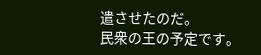遣させたのだ。
民衆の王の予定です。